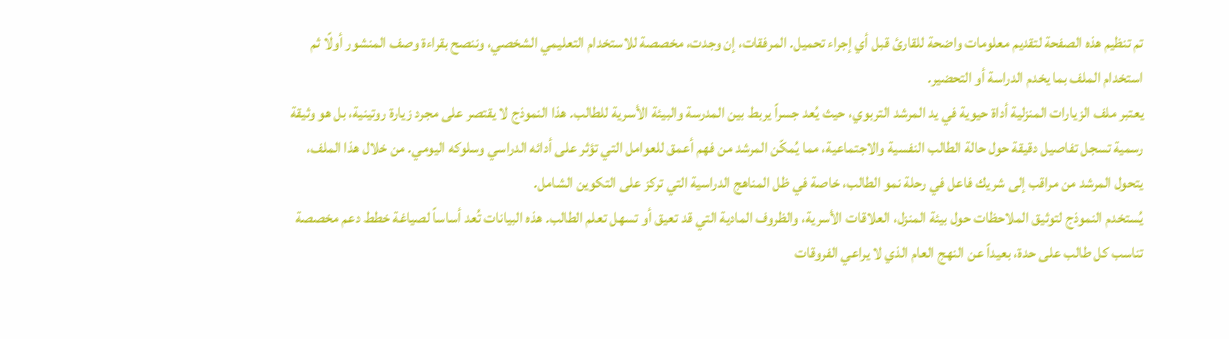تم تنظيم هذه الصفحة لتقديم معلومات واضحة للقارئ قبل أي إجراء تحميل. المرفقات، إن وجدت، مخصصة للاستخدام التعليمي الشخصي، وننصح بقراءة وصف المنشور أولًا ثم استخدام الملف بما يخدم الدراسة أو التحضير.
يعتبر ملف الزيارات المنزلية أداة حيوية في يد المرشد التربوي، حيث يُعد جسراً يربط بين المدرسة والبيئة الأسرية للطالب. هذا النموذج لا يقتصر على مجرد زيارة روتينية، بل هو وثيقة رسمية تسجل تفاصيل دقيقة حول حالة الطالب النفسية والاجتماعية، مما يُمكّن المرشد من فهم أعمق للعوامل التي تؤثر على أدائه الدراسي وسلوكه اليومي. من خلال هذا الملف، يتحول المرشد من مراقب إلى شريك فاعل في رحلة نمو الطالب، خاصة في ظل المناهج الدراسية التي تركز على التكوين الشامل.
يُستخدم النموذج لتوثيق الملاحظات حول بيئة المنزل، العلاقات الأسرية، والظروف المادية التي قد تعيق أو تسهل تعلم الطالب. هذه البيانات تُعد أساساً لصياغة خطط دعم مخصصة تناسب كل طالب على حدة، بعيداً عن النهج العام الذي لا يراعي الفروقات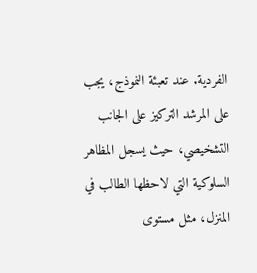الفردية. عند تعبئة النموذج، يجب على المرشد التركيز على الجانب التشخيصي، حيث يسجل المظاهر السلوكية التي لاحظها الطالب في المنزل، مثل مستوى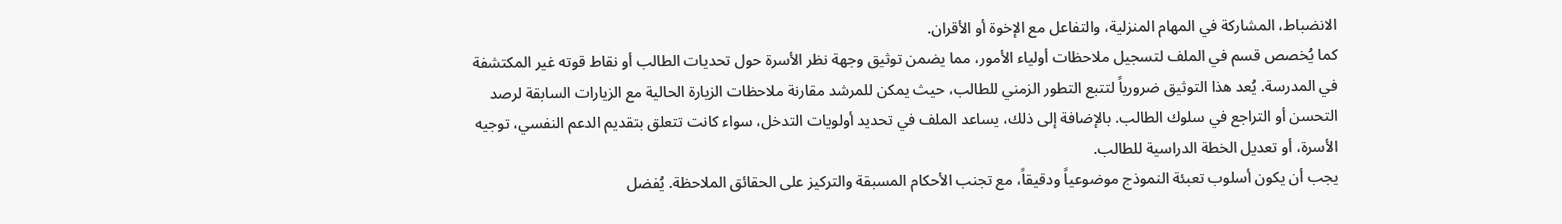الانضباط، المشاركة في المهام المنزلية، والتفاعل مع الإخوة أو الأقران.
كما يُخصص قسم في الملف لتسجيل ملاحظات أولياء الأمور، مما يضمن توثيق وجهة نظر الأسرة حول تحديات الطالب أو نقاط قوته غير المكتشفة في المدرسة. يُعد هذا التوثيق ضرورياً لتتبع التطور الزمني للطالب، حيث يمكن للمرشد مقارنة ملاحظات الزيارة الحالية مع الزيارات السابقة لرصد التحسن أو التراجع في سلوك الطالب. بالإضافة إلى ذلك، يساعد الملف في تحديد أولويات التدخل، سواء كانت تتعلق بتقديم الدعم النفسي، توجيه الأسرة، أو تعديل الخطة الدراسية للطالب.
يجب أن يكون أسلوب تعبئة النموذج موضوعياً ودقيقاً، مع تجنب الأحكام المسبقة والتركيز على الحقائق الملاحظة. يُفضل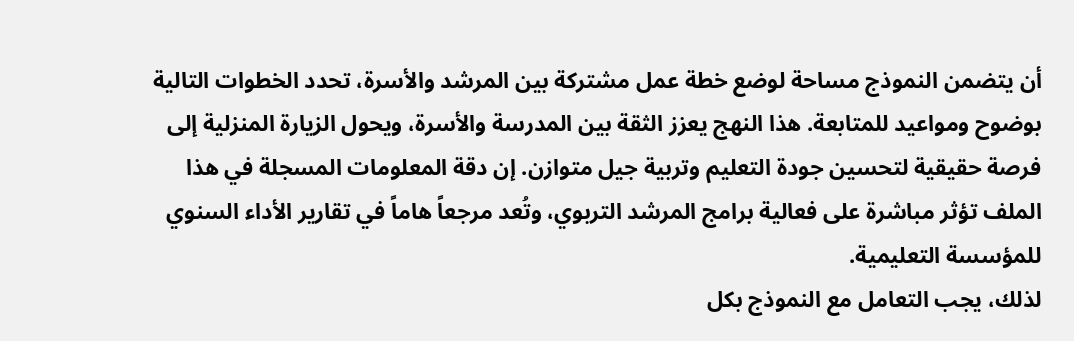أن يتضمن النموذج مساحة لوضع خطة عمل مشتركة بين المرشد والأسرة، تحدد الخطوات التالية بوضوح ومواعيد للمتابعة. هذا النهج يعزز الثقة بين المدرسة والأسرة، ويحول الزيارة المنزلية إلى فرصة حقيقية لتحسين جودة التعليم وتربية جيل متوازن. إن دقة المعلومات المسجلة في هذا الملف تؤثر مباشرة على فعالية برامج المرشد التربوي، وتُعد مرجعاً هاماً في تقارير الأداء السنوي للمؤسسة التعليمية.
لذلك، يجب التعامل مع النموذج بكل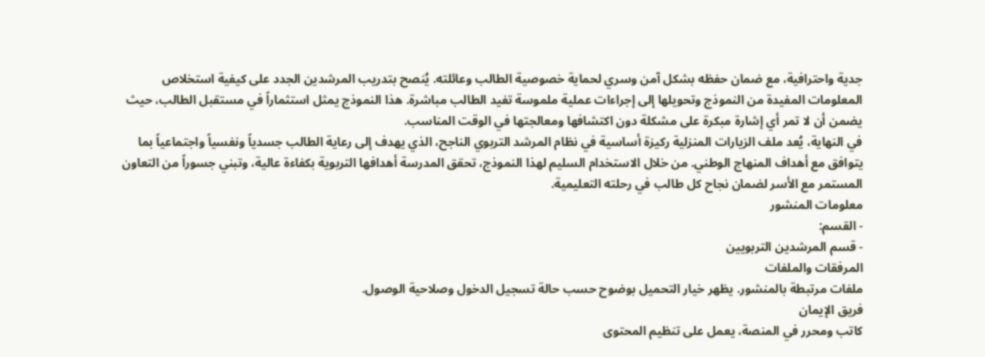جدية واحترافية، مع ضمان حفظه بشكل آمن وسري لحماية خصوصية الطالب وعائلته. يُنصح بتدريب المرشدين الجدد على كيفية استخلاص المعلومات المفيدة من النموذج وتحويلها إلى إجراءات عملية ملموسة تفيد الطالب مباشرة. هذا النموذج يمثل استثماراً في مستقبل الطالب، حيث يضمن أن لا تمر أي إشارة مبكرة على مشكلة دون اكتشافها ومعالجتها في الوقت المناسب.
في النهاية، يُعد ملف الزيارات المنزلية ركيزة أساسية في نظام المرشد التربوي الناجح، الذي يهدف إلى رعاية الطالب جسدياً ونفسياً واجتماعياً بما يتوافق مع أهداف المنهاج الوطني. من خلال الاستخدام السليم لهذا النموذج، تحقق المدرسة أهدافها التربوية بكفاءة عالية، وتبني جسوراً من التعاون المستمر مع الأسر لضمان نجاح كل طالب في رحلته التعليمية.
معلومات المنشور
- القسم:
- قسم المرشدين التربويين
المرفقات والملفات
ملفات مرتبطة بالمنشور. يظهر خيار التحميل بوضوح حسب حالة تسجيل الدخول وصلاحية الوصول.
فريق الإيمان
كاتب ومحرر في المنصة، يعمل على تنظيم المحتوى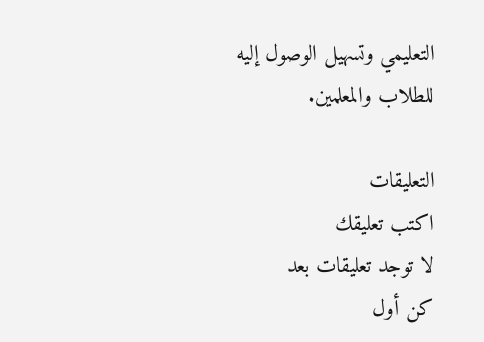التعليمي وتسهيل الوصول إليه للطلاب والمعلمين.

التعليقات
اكتب تعليقك
لا توجد تعليقات بعد
كن أول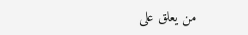من يعلق على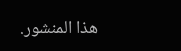هذا المنشور.